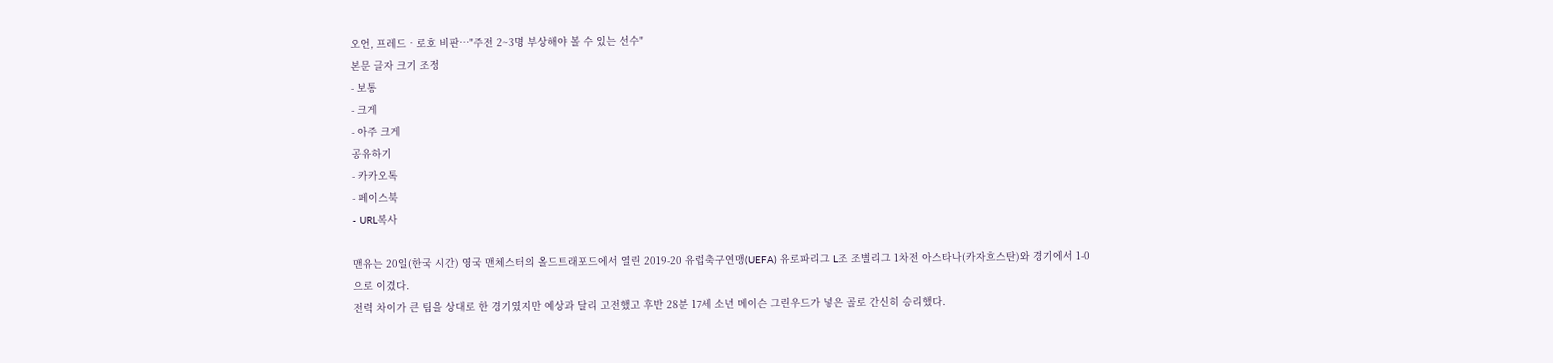오언, 프레드‧로호 비판…"주전 2~3명 부상해야 볼 수 있는 선수"
본문 글자 크기 조정
- 보통
- 크게
- 아주 크게
공유하기
- 카카오톡
- 페이스북
- URL복사

맨유는 20일(한국 시간) 영국 맨체스터의 올드트래포드에서 열린 2019-20 유럽축구연맹(UEFA) 유로파리그 L조 조별리그 1차전 아스타나(카자흐스탄)와 경기에서 1-0으로 이겼다.
전력 차이가 큰 팀을 상대로 한 경기였지만 예상과 달리 고전했고 후반 28분 17세 소년 메이슨 그린우드가 넣은 골로 간신히 승리했다.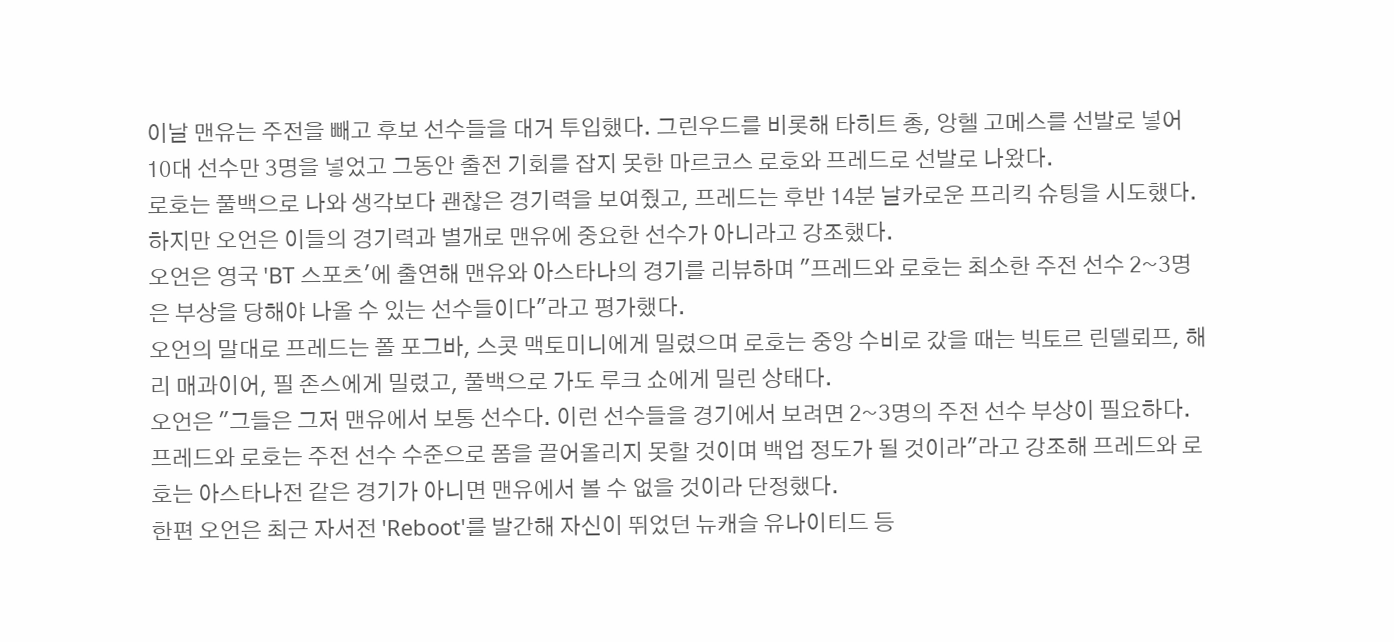이날 맨유는 주전을 빼고 후보 선수들을 대거 투입했다. 그린우드를 비롯해 타히트 총, 앙헬 고메스를 선발로 넣어 10대 선수만 3명을 넣었고 그동안 출전 기회를 잡지 못한 마르코스 로호와 프레드로 선발로 나왔다.
로호는 풀백으로 나와 생각보다 괜찮은 경기력을 보여줬고, 프레드는 후반 14분 날카로운 프리킥 슈팅을 시도했다. 하지만 오언은 이들의 경기력과 별개로 맨유에 중요한 선수가 아니라고 강조했다.
오언은 영국 'BT 스포츠'에 출연해 맨유와 아스타나의 경기를 리뷰하며 "프레드와 로호는 최소한 주전 선수 2~3명은 부상을 당해야 나올 수 있는 선수들이다"라고 평가했다.
오언의 말대로 프레드는 폴 포그바, 스콧 맥토미니에게 밀렸으며 로호는 중앙 수비로 갔을 때는 빅토르 린델뢰프, 해리 매과이어, 필 존스에게 밀렸고, 풀백으로 가도 루크 쇼에게 밀린 상태다.
오언은 "그들은 그저 맨유에서 보통 선수다. 이런 선수들을 경기에서 보려면 2~3명의 주전 선수 부상이 필요하다. 프레드와 로호는 주전 선수 수준으로 폼을 끌어올리지 못할 것이며 백업 정도가 될 것이라"라고 강조해 프레드와 로호는 아스타나전 같은 경기가 아니면 맨유에서 볼 수 없을 것이라 단정했다.
한편 오언은 최근 자서전 'Reboot'를 발간해 자신이 뛰었던 뉴캐슬 유나이티드 등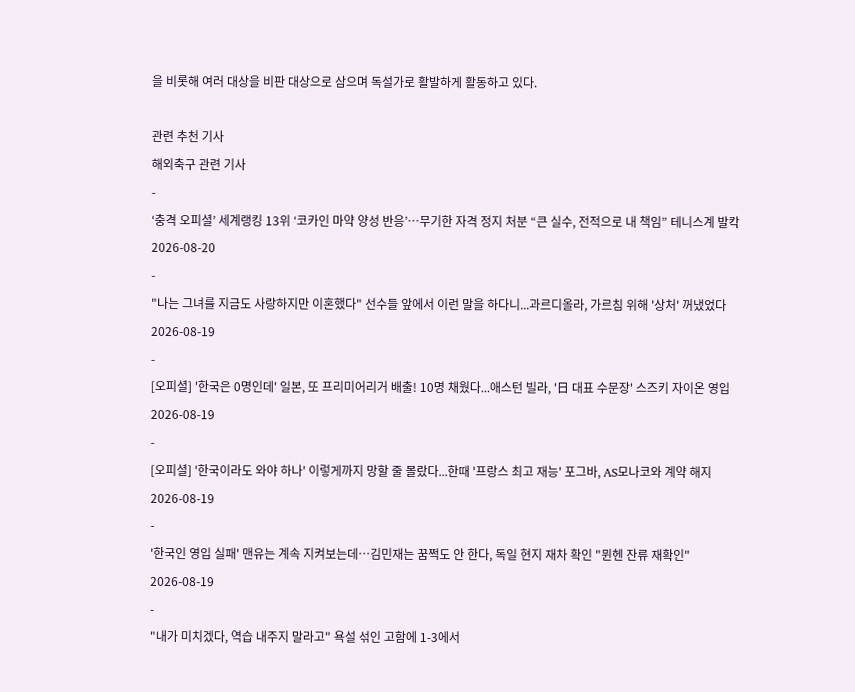을 비롯해 여러 대상을 비판 대상으로 삼으며 독설가로 활발하게 활동하고 있다.

관련 추천 기사
해외축구 관련 기사
-
‘충격 오피셜’ 세계랭킹 13위 ‘코카인 마약 양성 반응’…무기한 자격 정지 처분 “큰 실수, 전적으로 내 책임” 테니스계 발칵
2026-08-20
-
"나는 그녀를 지금도 사랑하지만 이혼했다" 선수들 앞에서 이런 말을 하다니...과르디올라, 가르침 위해 '상처' 꺼냈었다
2026-08-19
-
[오피셜] '한국은 0명인데' 일본, 또 프리미어리거 배출! 10명 채웠다...애스턴 빌라, '日 대표 수문장' 스즈키 자이온 영입
2026-08-19
-
[오피셜] '한국이라도 와야 하나' 이렇게까지 망할 줄 몰랐다...한때 '프랑스 최고 재능' 포그바, AS모나코와 계약 해지
2026-08-19
-
'한국인 영입 실패' 맨유는 계속 지켜보는데…김민재는 꿈쩍도 안 한다, 독일 현지 재차 확인 "뮌헨 잔류 재확인"
2026-08-19
-
"내가 미치겠다, 역습 내주지 말라고" 욕설 섞인 고함에 1-3에서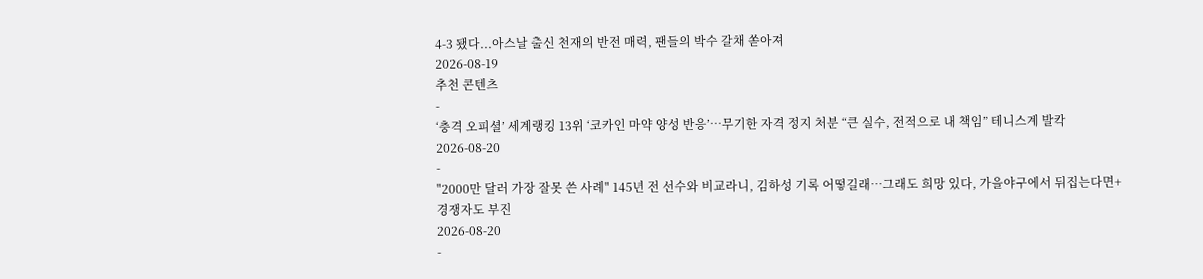4-3 됐다...아스날 출신 천재의 반전 매력, 팬들의 박수 갈채 쏟아져
2026-08-19
추천 콘텐츠
-
‘충격 오피셜’ 세계랭킹 13위 ‘코카인 마약 양성 반응’…무기한 자격 정지 처분 “큰 실수, 전적으로 내 책임” 테니스계 발칵
2026-08-20
-
"2000만 달러 가장 잘못 쓴 사례" 145년 전 선수와 비교라니, 김하성 기록 어떻길래…그래도 희망 있다, 가을야구에서 뒤집는다면+경쟁자도 부진
2026-08-20
-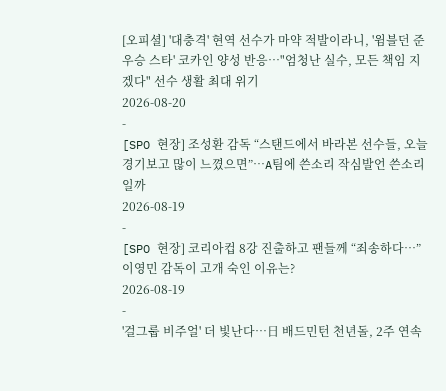[오피셜] '대충격' 현역 선수가 마약 적발이라니, '윔블던 준우승 스타' 코카인 양성 반응…"엄청난 실수, 모든 책임 지겠다" 선수 생활 최대 위기
2026-08-20
-
[SPO 현장] 조성환 감독 “스탠드에서 바라본 선수들, 오늘 경기보고 많이 느꼈으면”…A팀에 쓴소리 작심발언 쓴소리일까
2026-08-19
-
[SPO 현장] 코리아컵 8강 진출하고 팬들께 “죄송하다…” 이영민 감독이 고개 숙인 이유는?
2026-08-19
-
'걸그룹 비주얼' 더 빛난다…日 배드민턴 천년돌, 2주 연속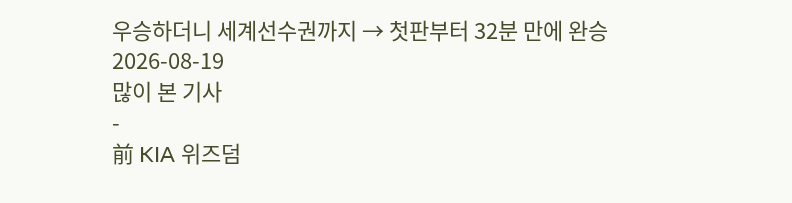우승하더니 세계선수권까지 → 첫판부터 32분 만에 완승
2026-08-19
많이 본 기사
-
前 KIA 위즈덤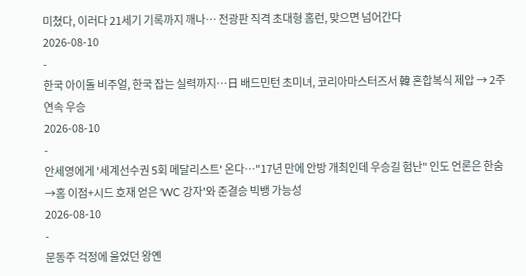미쳤다, 이러다 21세기 기록까지 깨나… 전광판 직격 초대형 홈런, 맞으면 넘어간다
2026-08-10
-
한국 아이돌 비주얼, 한국 잡는 실력까지…日 배드민턴 초미녀, 코리아마스터즈서 韓 혼합복식 제압 → 2주 연속 우승
2026-08-10
-
안세영에게 '세계선수권 5회 메달리스트' 온다…"17년 만에 안방 개최인데 우승길 험난" 인도 언론은 한숨→홈 이점+시드 호재 얻은 'WC 강자'와 준결승 빅뱅 가능성
2026-08-10
-
문동주 걱정에 울었던 왕옌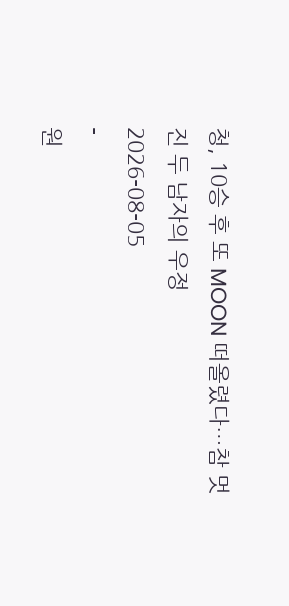청, 10승 후 또 MOON 떠올렸다…참 멋진 두 남자의 우정
2026-08-05
-
원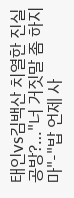태인vs김백산 치열한 진실 공방?…"너 거짓말 좀 하지 마"-"밥 언제 사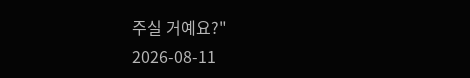주실 거예요?"
2026-08-11